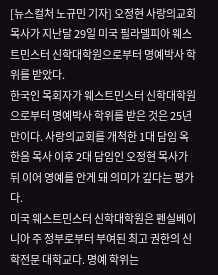[뉴스컬처 노규민 기자] 오정현 사랑의교회 목사가 지난달 29일 미국 필라델피아 웨스트민스터 신학대학원으로부터 명예박사 학위를 받았다.
한국인 목회자가 웨스트민스터 신학대학원으로부터 명예박사 학위를 받은 것은 25년 만이다. 사랑의교회를 개척한 1대 담임 옥한음 목사 이후 2대 담임인 오정현 목사가 뒤 이어 영예를 안게 돼 의미가 깊다는 평가다.
미국 웨스트민스터 신학대학원은 펜실베이니아 주 정부로부터 부여된 최고 권한의 신학전문 대학교다. 명예 학위는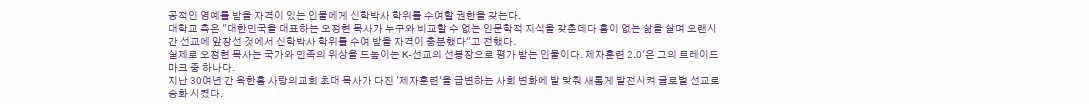공적인 영예를 받을 자격이 있는 인물에게 신학박사 학위를 수여할 권한을 갖는다.
대학교 측은 "대한민국을 대표하는 오정현 목사가 누구와 비교할 수 없는 인문학적 지식을 갖춘데다 흠이 없는 삶을 살며 오랜시간 선교에 앞장선 것에서 신학박사 학위를 수여 받을 자격이 충분했다"고 전했다.
실제로 오정현 목사는 국가와 민족의 위상을 드높이는 K-선교의 선봉장으로 평가 받는 인물이다. 제자훈련 2.0'은 그의 트레이드 마크 중 하나다.
지난 30여년 간 옥한흠 사랑의교회 초대 목사가 다진 '제자훈련'을 급변하는 사회 변화에 발 맞춰 새롭게 발전시켜 글로벌 선교로 승화 시켰다.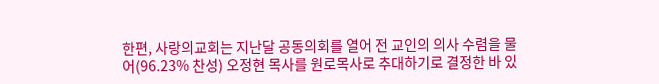한편, 사랑의교회는 지난달 공동의회를 열어 전 교인의 의사 수렴을 물어(96.23% 찬성) 오정현 목사를 원로목사로 추대하기로 결정한 바 있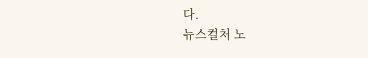다.
뉴스컬처 노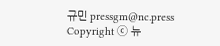규민 pressgm@nc.press
Copyright ⓒ 뉴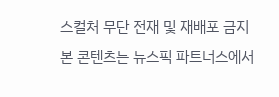스컬처 무단 전재 및 재배포 금지
본 콘텐츠는 뉴스픽 파트너스에서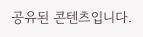공유된 콘텐츠입니다.